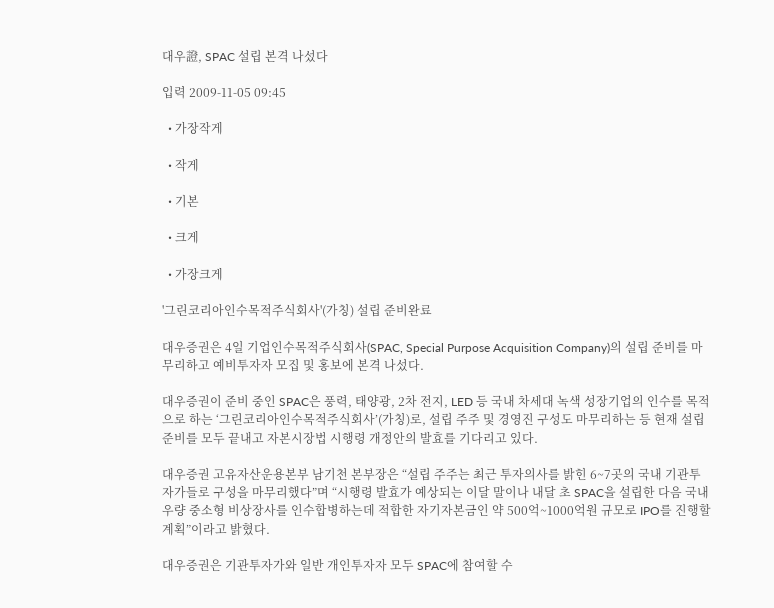대우證, SPAC 설립 본격 나섰다

입력 2009-11-05 09:45

  • 가장작게

  • 작게

  • 기본

  • 크게

  • 가장크게

'그린코리아인수목적주식회사'(가칭) 설립 준비완료

대우증권은 4일 기업인수목적주식회사(SPAC, Special Purpose Acquisition Company)의 설립 준비를 마무리하고 예비투자자 모집 및 홍보에 본격 나섰다.

대우증권이 준비 중인 SPAC은 풍력, 태양광, 2차 전지, LED 등 국내 차세대 녹색 성장기업의 인수를 목적으로 하는 ‘그린코리아인수목적주식회사’(가칭)로, 설립 주주 및 경영진 구성도 마무리하는 등 현재 설립 준비를 모두 끝내고 자본시장법 시행령 개정안의 발효를 기다리고 있다.

대우증권 고유자산운용본부 남기천 본부장은 “설립 주주는 최근 투자의사를 밝힌 6~7곳의 국내 기관투자가들로 구성을 마무리했다”며 “시행령 발효가 예상되는 이달 말이나 내달 초 SPAC을 설립한 다음 국내 우량 중소형 비상장사를 인수합병하는데 적합한 자기자본금인 약 500억~1000억원 규모로 IPO를 진행할 계획”이라고 밝혔다.

대우증권은 기관투자가와 일반 개인투자자 모두 SPAC에 참여할 수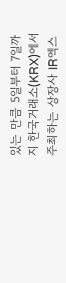있는 만큼 5일부터 7일까지 한국거래소(KRX)에서 주최하는 상장사 IR엑스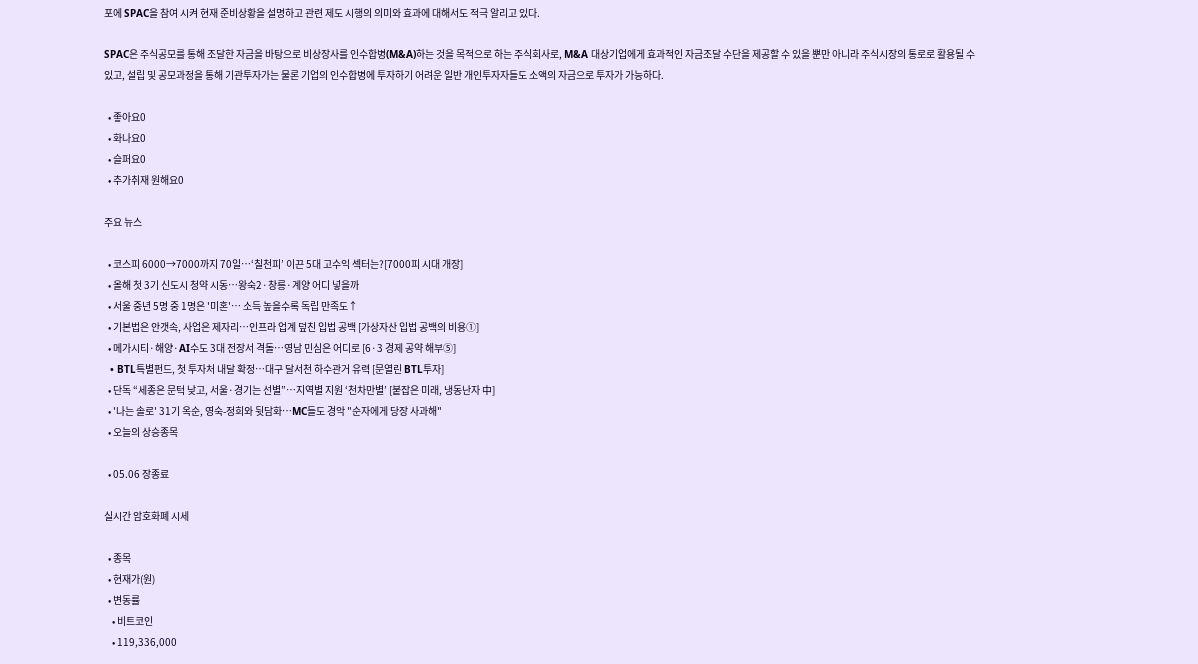포에 SPAC을 참여 시켜 현재 준비상황을 설명하고 관련 제도 시행의 의미와 효과에 대해서도 적극 알리고 있다.

SPAC은 주식공모를 통해 조달한 자금을 바탕으로 비상장사를 인수합병(M&A)하는 것을 목적으로 하는 주식회사로, M&A 대상기업에게 효과적인 자금조달 수단을 제공할 수 있을 뿐만 아니라 주식시장의 통로로 활용될 수 있고, 설립 및 공모과정을 통해 기관투자가는 물론 기업의 인수합병에 투자하기 어려운 일반 개인투자자들도 소액의 자금으로 투자가 가능하다.

  • 좋아요0
  • 화나요0
  • 슬퍼요0
  • 추가취재 원해요0

주요 뉴스

  • 코스피 6000→7000까지 70일⋯‘칠천피’ 이끈 5대 고수익 섹터는?[7000피 시대 개장]
  • 올해 첫 3기 신도시 청약 시동…왕숙2·창릉·계양 어디 넣을까
  • 서울 중년 5명 중 1명은 '미혼'… 소득 높을수록 독립 만족도↑
  • 기본법은 안갯속, 사업은 제자리…인프라 업계 덮친 입법 공백 [가상자산 입법 공백의 비용①]
  • 메가시티·해양·AI수도 3대 전장서 격돌…영남 민심은 어디로 [6·3 경제 공약 해부⑤]
  • BTL특별펀드, 첫 투자처 내달 확정…대구 달서천 하수관거 유력 [문열린 BTL투자]
  • 단독 “세종은 문턱 낮고, 서울·경기는 선별”…지역별 지원 ‘천차만별’ [붙잡은 미래, 냉동난자 中]
  • '나는 솔로' 31기 옥순, 영숙-정희와 뒷담화⋯MC들도 경악 "순자에게 당장 사과해"
  • 오늘의 상승종목

  • 05.06 장종료

실시간 암호화폐 시세

  • 종목
  • 현재가(원)
  • 변동률
    • 비트코인
    • 119,336,000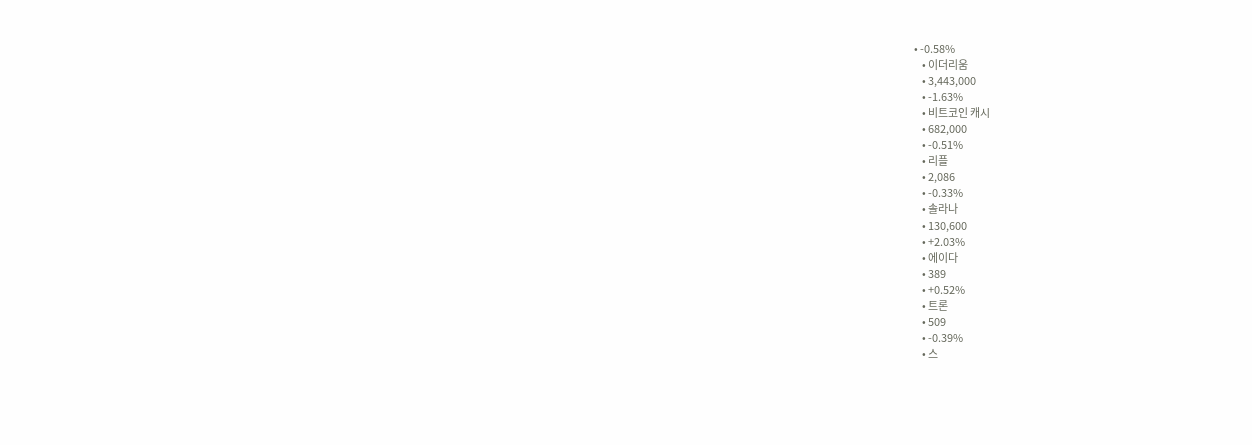• -0.58%
    • 이더리움
    • 3,443,000
    • -1.63%
    • 비트코인 캐시
    • 682,000
    • -0.51%
    • 리플
    • 2,086
    • -0.33%
    • 솔라나
    • 130,600
    • +2.03%
    • 에이다
    • 389
    • +0.52%
    • 트론
    • 509
    • -0.39%
    • 스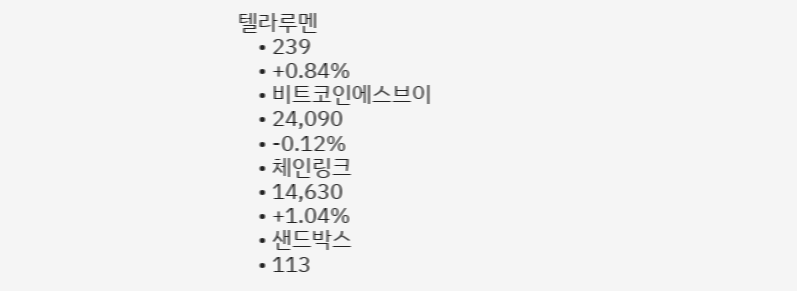텔라루멘
    • 239
    • +0.84%
    • 비트코인에스브이
    • 24,090
    • -0.12%
    • 체인링크
    • 14,630
    • +1.04%
    • 샌드박스
    • 113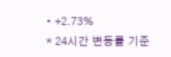• +2.73%
* 24시간 변동률 기준